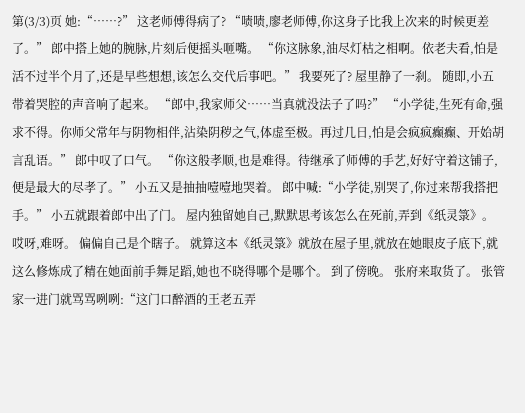第(3/3)页 她:“……?” 这老师傅得病了? “啧啧,廖老师傅,你这身子比我上次来的时候更差了。” 郎中搭上她的腕脉,片刻后便摇头咂嘴。 “你这脉象,油尽灯枯之相啊。依老夫看,怕是活不过半个月了,还是早些想想,该怎么交代后事吧。” 我要死了? 屋里静了一刹。 随即,小五带着哭腔的声音响了起来。 “郎中,我家师父……当真就没法子了吗?” “小学徒,生死有命,强求不得。你师父常年与阴物相伴,沾染阴秽之气,体虚至极。再过几日,怕是会疯疯癫癫、开始胡言乱语。” 郎中叹了口气。 “你这般孝顺,也是难得。待继承了师傅的手艺,好好守着这铺子,便是最大的尽孝了。” 小五又是抽抽噎噎地哭着。 郎中喊:“小学徒,别哭了,你过来帮我搭把手。” 小五就跟着郎中出了门。 屋内独留她自己,默默思考该怎么在死前,弄到《纸灵箓》。 哎呀,难呀。 偏偏自己是个瞎子。 就算这本《纸灵箓》就放在屋子里,就放在她眼皮子底下,就这么修炼成了精在她面前手舞足蹈,她也不晓得哪个是哪个。 到了傍晚。 张府来取货了。 张管家一进门就骂骂咧咧:“这门口醉酒的王老五弄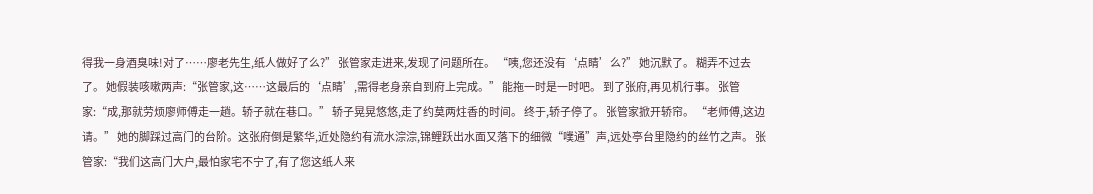得我一身酒臭味!对了……廖老先生,纸人做好了么?” 张管家走进来,发现了问题所在。 “咦,您还没有‘点睛’么?” 她沉默了。 糊弄不过去了。 她假装咳嗽两声:“张管家,这……这最后的‘点睛’,需得老身亲自到府上完成。” 能拖一时是一时吧。 到了张府,再见机行事。 张管家:“成,那就劳烦廖师傅走一趟。轿子就在巷口。” 轿子晃晃悠悠,走了约莫两炷香的时间。 终于,轿子停了。 张管家掀开轿帘。 “老师傅,这边请。” 她的脚踩过高门的台阶。这张府倒是繁华,近处隐约有流水淙淙,锦鲤跃出水面又落下的细微“噗通”声,远处亭台里隐约的丝竹之声。 张管家:“我们这高门大户,最怕家宅不宁了,有了您这纸人来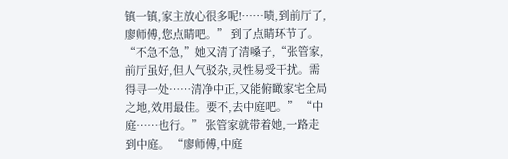镇一镇,家主放心很多呢!……啧,到前厅了,廖师傅,您点睛吧。” 到了点睛环节了。 “不急不急,”她又清了清嗓子,“张管家,前厅虽好,但人气驳杂,灵性易受干扰。需得寻一处……清净中正,又能俯瞰家宅全局之地,效用最佳。要不,去中庭吧。” “中庭……也行。” 张管家就带着她,一路走到中庭。 “廖师傅,中庭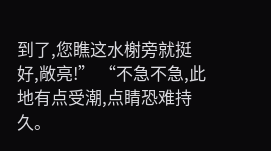到了,您瞧这水榭旁就挺好,敞亮!” “不急不急,此地有点受潮,点睛恐难持久。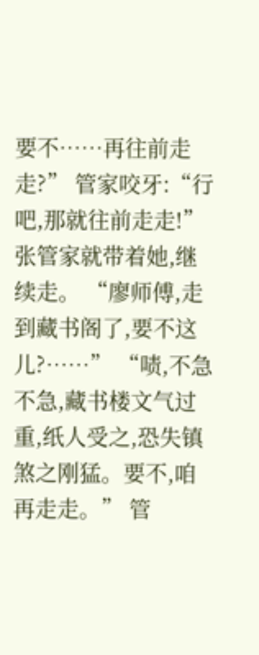要不……再往前走走?” 管家咬牙:“行吧,那就往前走走!” 张管家就带着她,继续走。 “廖师傅,走到藏书阁了,要不这儿?……” “啧,不急不急,藏书楼文气过重,纸人受之,恐失镇煞之刚猛。要不,咱再走走。” 管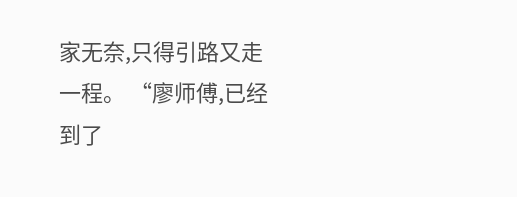家无奈,只得引路又走一程。 “廖师傅,已经到了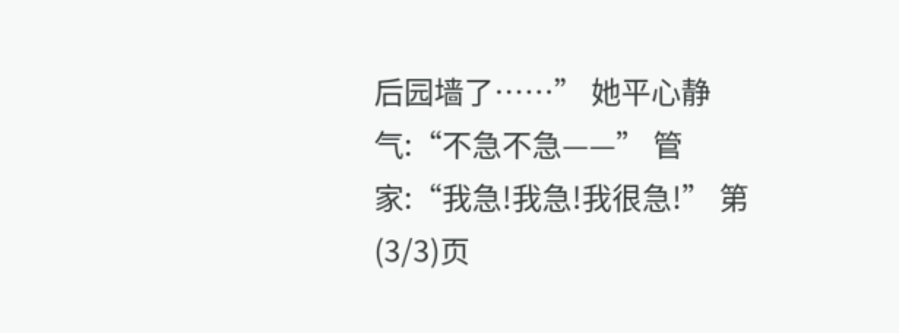后园墙了……” 她平心静气:“不急不急——” 管家:“我急!我急!我很急!” 第(3/3)页